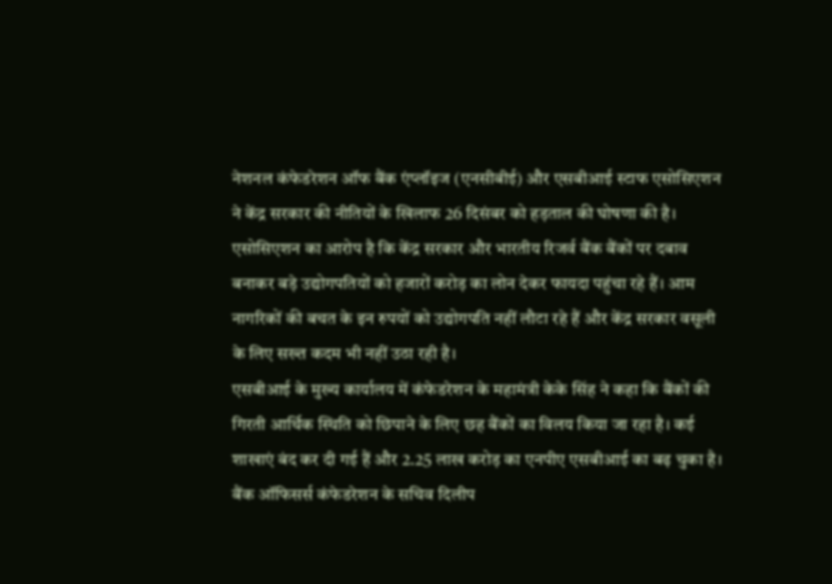नेशनल कंफेडरेशन ऑफ बैंक एंप्लॉइज (एनसीबीई) और एसबीआई स्टाफ एसोसिएशन ने केंद्र सरकार की नीतियों के खिलाफ 26 दिसंबर को हड़ताल की घोषणा की है। एसोसिएशन का आरोप है कि केंद्र सरकार और भारतीय रिजर्व बैंक बैंकों पर दबाव बनाकर बड़े उद्योगपतियों को हजारों करोड़ का लोन देकर फायदा पहुंचा रहे हैं। आम नागरिकों की बचत के इन रुपयों को उद्योगपति नहीं लौटा रहे हैं और केंद्र सरकार वसूली के लिए सख्त कदम भी नहीं उठा रही है।
एसबीआई के मुख्य कार्यालय में कंफेडरेशन के महामंत्री केके सिंह ने कहा कि बैंकों की गिरती आर्थिक स्थिति को छिपाने के लिए छह बैंकों का विलय किया जा रहा है। कई शाखाएं बंद कर दी गई हैं और 2.25 लाख करोड़ का एनपीए एसबीआई का बढ़ चुका है।
बैंक ऑफिसर्स कंफेडरेशन के सचिव दिलीप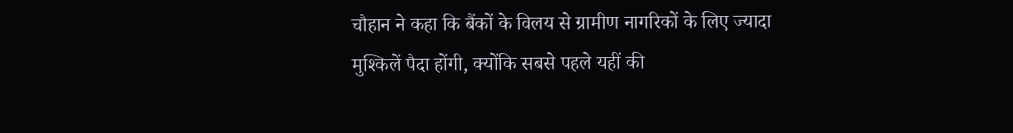चौहान ने कहा कि बैंकों के विलय से ग्रामीण नागरिकों के लिए ज्यादा मुश्किलें पैदा होंगी, क्योंकि सबसे पहले यहीं की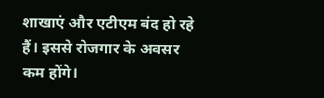शाखाएं और एटीएम बंद हो रहे हैं। इससे रोजगार के अवसर कम होंगे।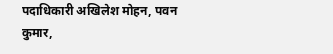पदाधिकारी अखिलेश मोहन, पवन कुमार,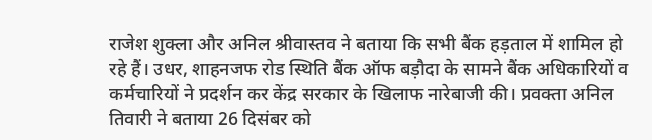राजेश शुक्ला और अनिल श्रीवास्तव ने बताया कि सभी बैंक हड़ताल में शामिल हो रहे हैं। उधर, शाहनजफ रोड स्थिति बैंक ऑफ बड़ौदा के सामने बैंक अधिकारियों व कर्मचारियों ने प्रदर्शन कर केंद्र सरकार के खिलाफ नारेबाजी की। प्रवक्ता अनिल तिवारी ने बताया 26 दिसंबर को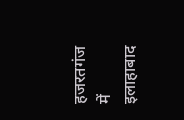हजरतगंज में इलाहाबाद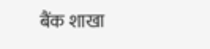बैंक शाखा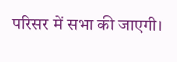परिसर में सभा की जाएगी।